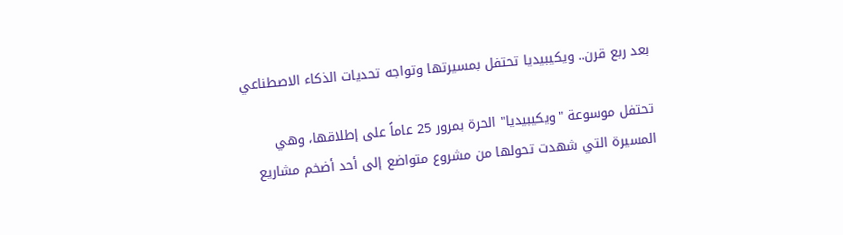بعد ربع قرن.. ويكيبيديا تحتفل بمسيرتها وتواجه تحديات الذكاء الاصطناعي

تحتفل موسوعة "ويكيبيديا" الحرة بمرور 25 عاماً على إطلاقها، وهي المسيرة التي شهدت تحولها من مشروع متواضع إلى أحد أضخم مشاريع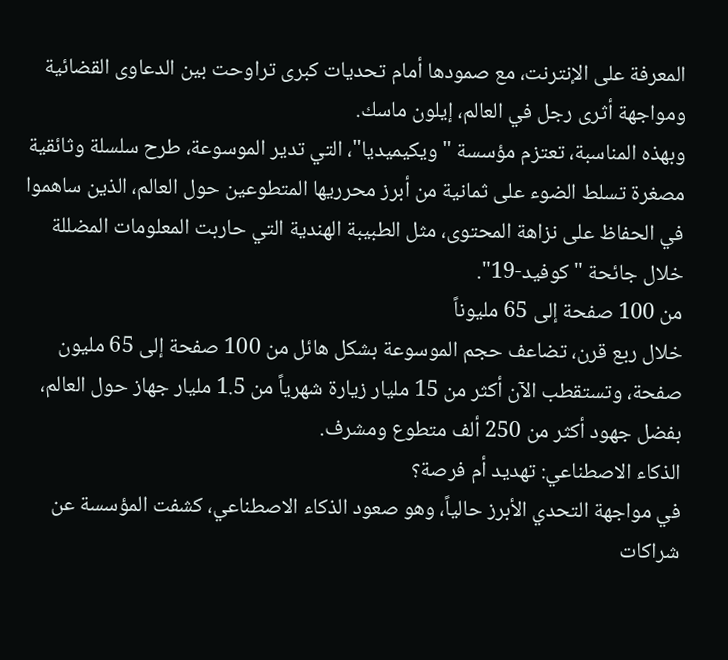المعرفة على الإنترنت، مع صمودها أمام تحديات كبرى تراوحت بين الدعاوى القضائية ومواجهة أثرى رجل في العالم، إيلون ماسك.
وبهذه المناسبة، تعتزم مؤسسة "ويكيميديا"، التي تدير الموسوعة، طرح سلسلة وثائقية مصغرة تسلط الضوء على ثمانية من أبرز محرريها المتطوعين حول العالم، الذين ساهموا في الحفاظ على نزاهة المحتوى، مثل الطبيبة الهندية التي حاربت المعلومات المضللة خلال جائحة "كوفيد-19".
من 100 صفحة إلى 65 مليوناً
خلال ربع قرن، تضاعف حجم الموسوعة بشكل هائل من 100 صفحة إلى 65 مليون صفحة، وتستقطب الآن أكثر من 15 مليار زيارة شهرياً من 1.5 مليار جهاز حول العالم، بفضل جهود أكثر من 250 ألف متطوع ومشرف.
الذكاء الاصطناعي: تهديد أم فرصة؟
في مواجهة التحدي الأبرز حالياً، وهو صعود الذكاء الاصطناعي، كشفت المؤسسة عن شراكات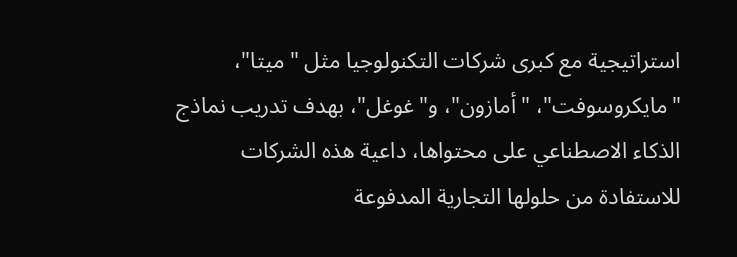استراتيجية مع كبرى شركات التكنولوجيا مثل "ميتا"، "مايكروسوفت"، "أمازون"، و"غوغل"، بهدف تدريب نماذج الذكاء الاصطناعي على محتواها، داعية هذه الشركات للاستفادة من حلولها التجارية المدفوعة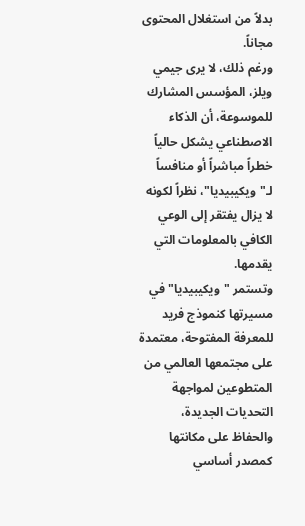بدلاً من استغلال المحتوى مجاناً.
ورغم ذلك، لا يرى جيمي ويلز، المؤسس المشارك للموسوعة، أن الذكاء الاصطناعي يشكل حالياً خطراً مباشراً أو منافساً لـ"ويكيبيديا"، نظراً لكونه لا يزال يفتقر إلى الوعي الكافي بالمعلومات التي يقدمها.
وتستمر "ويكيبيديا" في مسيرتها كنموذج فريد للمعرفة المفتوحة، معتمدة على مجتمعها العالمي من المتطوعين لمواجهة التحديات الجديدة، والحفاظ على مكانتها كمصدر أساسي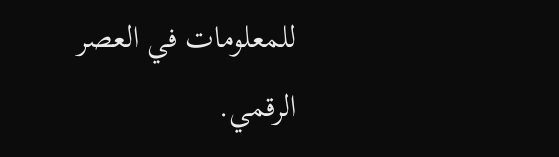للمعلومات في العصر الرقمي.